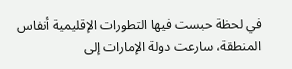في لحظة حبست فيها التطورات الإقليمية أنفاس المنطقة، سارعت دولة الإمارات إلى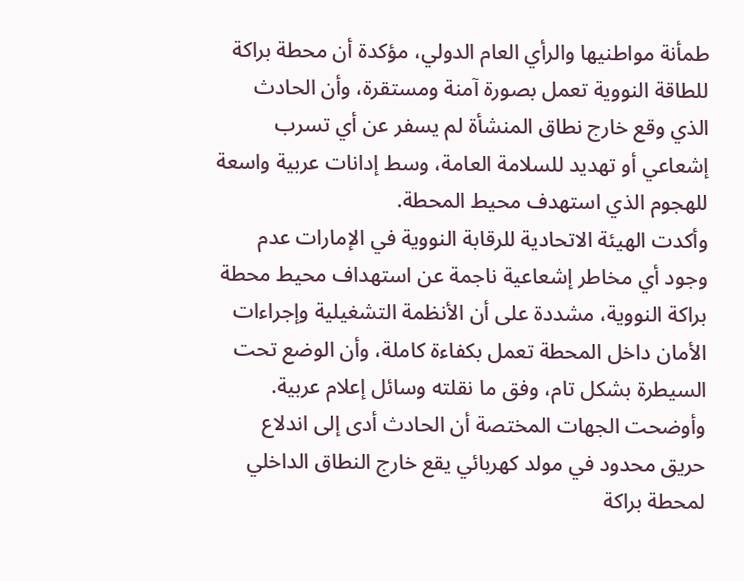طمأنة مواطنيها والرأي العام الدولي، مؤكدة أن محطة براكة للطاقة النووية تعمل بصورة آمنة ومستقرة، وأن الحادث الذي وقع خارج نطاق المنشأة لم يسفر عن أي تسرب إشعاعي أو تهديد للسلامة العامة، وسط إدانات عربية واسعة للهجوم الذي استهدف محيط المحطة.
وأكدت الهيئة الاتحادية للرقابة النووية في الإمارات عدم وجود أي مخاطر إشعاعية ناجمة عن استهداف محيط محطة براكة النووية، مشددة على أن الأنظمة التشغيلية وإجراءات الأمان داخل المحطة تعمل بكفاءة كاملة، وأن الوضع تحت السيطرة بشكل تام، وفق ما نقلته وسائل إعلام عربية.
وأوضحت الجهات المختصة أن الحادث أدى إلى اندلاع حريق محدود في مولد كهربائي يقع خارج النطاق الداخلي لمحطة براكة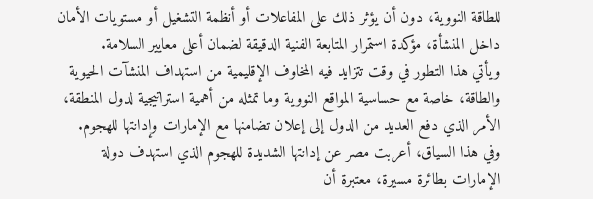للطاقة النووية، دون أن يؤثر ذلك على المفاعلات أو أنظمة التشغيل أو مستويات الأمان داخل المنشأة، مؤكدة استمرار المتابعة الفنية الدقيقة لضمان أعلى معايير السلامة.
ويأتي هذا التطور في وقت تتزايد فيه المخاوف الإقليمية من استهداف المنشآت الحيوية والطاقة، خاصة مع حساسية المواقع النووية وما تمثله من أهمية استراتيجية لدول المنطقة، الأمر الذي دفع العديد من الدول إلى إعلان تضامنها مع الإمارات وإدانتها للهجوم.
وفي هذا السياق، أعربت مصر عن إدانتها الشديدة للهجوم الذي استهدف دولة الإمارات بطائرة مسيرة، معتبرة أن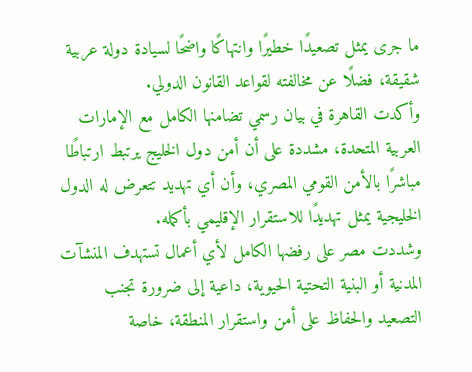ما جرى يمثل تصعيدًا خطيرًا وانتهاكًا واضحًا لسيادة دولة عربية شقيقة، فضلًا عن مخالفته لقواعد القانون الدولي.
وأكدت القاهرة في بيان رسمي تضامنها الكامل مع الإمارات العربية المتحدة، مشددة على أن أمن دول الخليج يرتبط ارتباطًا مباشرًا بالأمن القومي المصري، وأن أي تهديد تتعرض له الدول الخليجية يمثل تهديدًا للاستقرار الإقليمي بأكمله.
وشددت مصر على رفضها الكامل لأي أعمال تستهدف المنشآت المدنية أو البنية التحتية الحيوية، داعية إلى ضرورة تجنب التصعيد والحفاظ على أمن واستقرار المنطقة، خاصة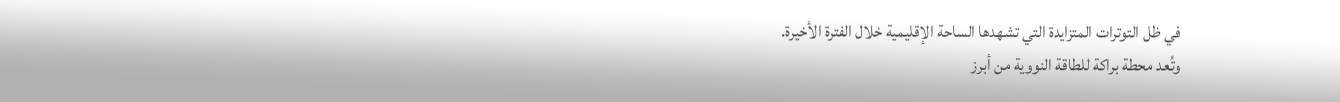في ظل التوترات المتزايدة التي تشهدها الساحة الإقليمية خلال الفترة الأخيرة.
وتُعد محطة براكة للطاقة النووية من أبرز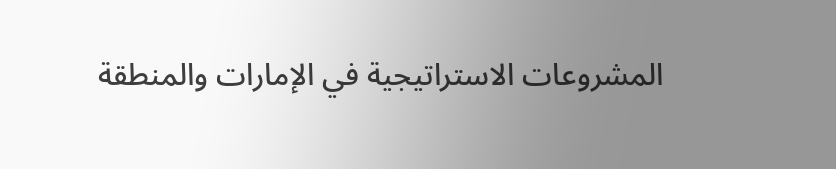المشروعات الاستراتيجية في الإمارات والمنطقة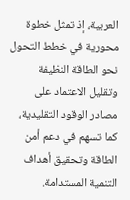العربية، إذ تمثل خطوة محورية في خطط التحول نحو الطاقة النظيفة وتقليل الاعتماد على مصادر الوقود التقليدية، كما تسهم في دعم أمن الطاقة وتحقيق أهداف التنمية المستدامة.